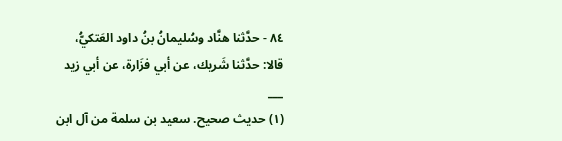٨٤ - حدَّثنا هنَّاد وسُليمانُ بنُ داود العَتكيُّ، قالا: حدَّثنا شَريك، عن أبي فزَارة، عن أبي زيد
___
(١) حديث صحيح. سعيد بن سلمة من آل ابن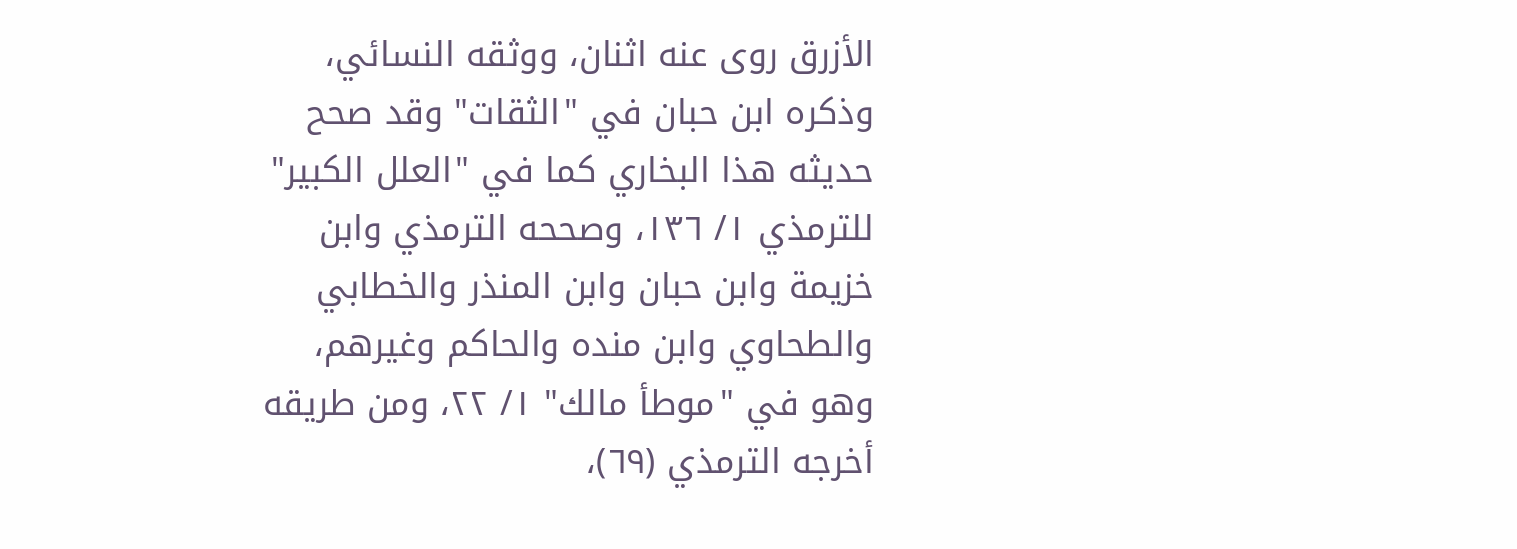الأزرق روى عنه اثنان، ووثقه النسائي، وذكره ابن حبان في "الثقات" وقد صحح حديثه هذا البخاري كما في "العلل الكبير" للترمذي ١/ ١٣٦، وصححه الترمذي وابن خزيمة وابن حبان وابن المنذر والخطابي والطحاوي وابن منده والحاكم وغيرهم، وهو في "موطأ مالك" ١/ ٢٢، ومن طريقه أخرجه الترمذي (٦٩)،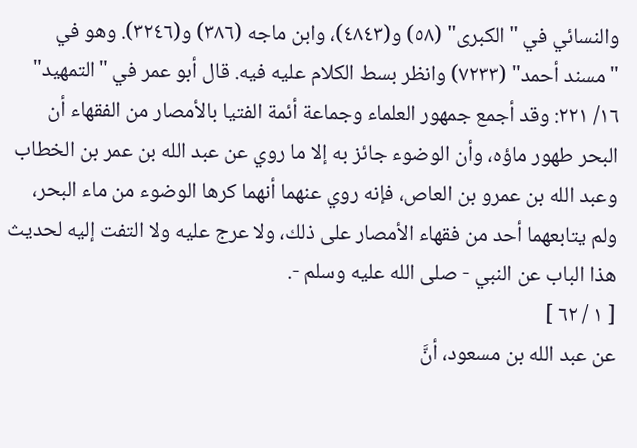والنسائي في "الكبرى" (٥٨) و(٤٨٤٣)، وابن ماجه (٣٨٦) و(٣٢٤٦). وهو في "مسند أحمد" (٧٢٣٣) وانظر بسط الكلام عليه فيه. قال أبو عمر في "التمهيد" ١٦/ ٢٢١: وقد أجمع جمهور العلماء وجماعة أئمة الفتيا بالأمصار من الفقهاء أن البحر طهور ماؤه، وأن الوضوء جائز به إلا ما روي عن عبد الله بن عمر بن الخطاب وعبد الله بن عمرو بن العاص، فإنه روي عنهما أنهما كرها الوضوء من ماء البحر، ولم يتابعهما أحد من فقهاء الأمصار على ذلك، ولا عرج عليه ولا التفت إليه لحديث هذا الباب عن النبي - صلى الله عليه وسلم -.
[ ١ / ٦٢ ]
عن عبد الله بن مسعود، أنَّ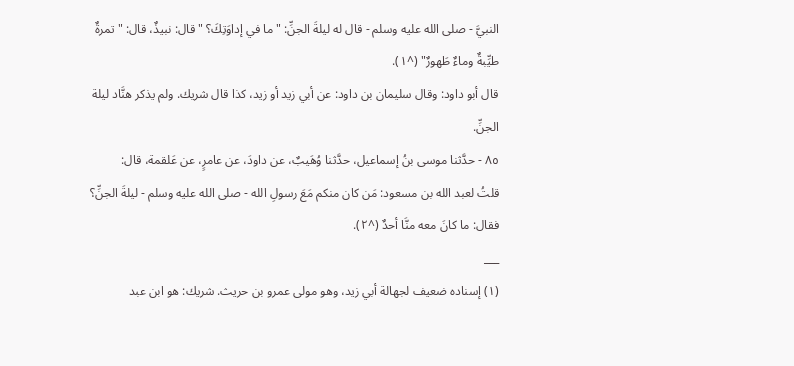النبيَّ - صلى الله عليه وسلم - قال له ليلةَ الجنِّ: "ما في إداوَتِكَ؟ " قال: نبيذٌ، قال: "تمرةٌ طيِّبةٌ وماءٌ طَهورٌ" (^١).
قال أبو داود: وقال سليمان بن داود: عن أبي زيد أو زيد، كذا قال شريك. ولم يذكر هنَّاد ليلة الجنِّ.
٨٥ - حدَّثنا موسى بنُ إسماعيل، حدَّثنا وُهَيبٌ، عن داودَ، عن عامرٍ، عن عَلقمة، قال:
قلتُ لعبد الله بن مسعود: مَن كان منكم مَعَ رسولِ الله - صلى الله عليه وسلم - ليلةَ الجنِّ؟ فقال: ما كانَ معه منَّا أحدٌ (^٢).
___
(١) إسناده ضعيف لجهالة أبي زيد، وهو مولى عمرو بن حريث. شريك: هو ابن عبد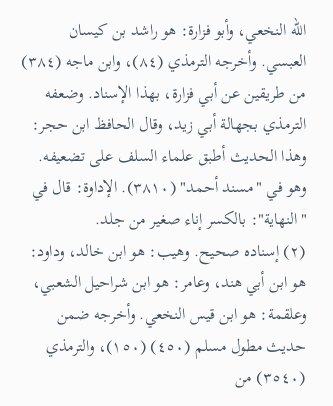الله النخعي، وأبو فزارة: هو راشد بن كيسان العبسي. وأخرجه الترمذي (٨٤)، وابن ماجه (٣٨٤) من طريقين عن أبي فزارة، بهذا الإسناد. وضعفه الترمذي بجهالة أبي زيد، وقال الحافظ ابن حجر: وهذا الحديث أطبق علماء السلف على تضعيفه. وهو في "مسند أحمد" (٣٨١٠). الإداوة: قال في "النهاية": بالكسر إناء صغير من جلد.
(٢) إسناده صحيح. وهيب: هو ابن خالد، وداود: هو ابن أبي هند، وعامر: هو ابن شراحيل الشعبي، وعلقمة: هو ابن قيس النخعي. وأخرجه ضمن حديث مطول مسلم (٤٥٠) (١٥٠)، والترمذي (٣٥٤٠) من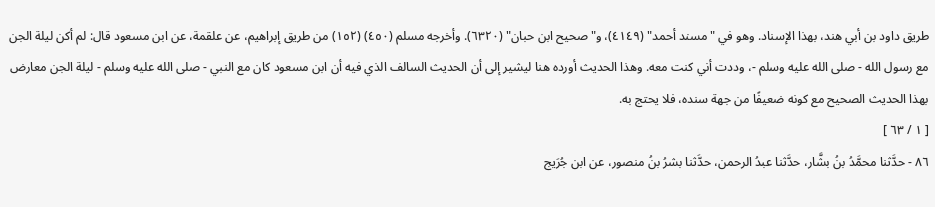طريق داود بن أبي هند، بهذا الإسناد. وهو في "مسند أحمد" (٤١٤٩)، و"صحيح ابن حبان" (٦٣٢٠). وأخرجه مسلم (٤٥٠) (١٥٢) من طريق إبراهيم، عن علقمة، عن ابن مسعود قال: لم أكن ليلة الجن مع رسول الله - صلى الله عليه وسلم -، وددت أني كنت معه. وهذا الحديث أورده هنا ليشير إلى أن الحديث السالف الذي فيه أن ابن مسعود كان مع النبي - صلى الله عليه وسلم - ليلة الجن معارض بهذا الحديث الصحيح مع كونه ضعيفًا من جهة سنده، فلا يحتج به.
[ ١ / ٦٣ ]
٨٦ - حدَّثنا محمَّدُ بنُ بشَّار، حدَّثنا عبدُ الرحمن، حدَّثنا بشرُ بنُ منصور، عن ابن جُرَيج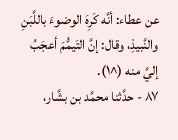عن عطاء: أنَّه كَرِهَ الوضوءَ باللَّبَنِ والنَّبيذِ، وقال: إنَّ التَيمُّمَ أعجَبُ إليَّ منه (^١).
٨٧ - حدَّثنا محمَّد بن بشَّار،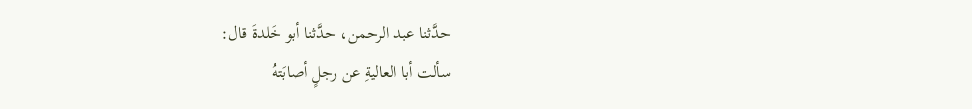حدَّثنا عبد الرحمن، حدَّثنا أبو خَلدةَ قال:
سألت أبا العاليةِ عن رجلٍ أصابَتهُ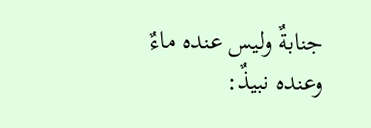جنابةٌ وليس عنده ماءٌ وعنده نبيذٌ: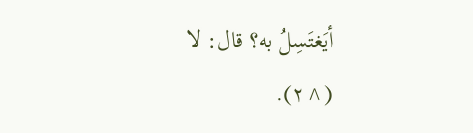أيَغتَسِلُ به؟ قال: لا (^٢).